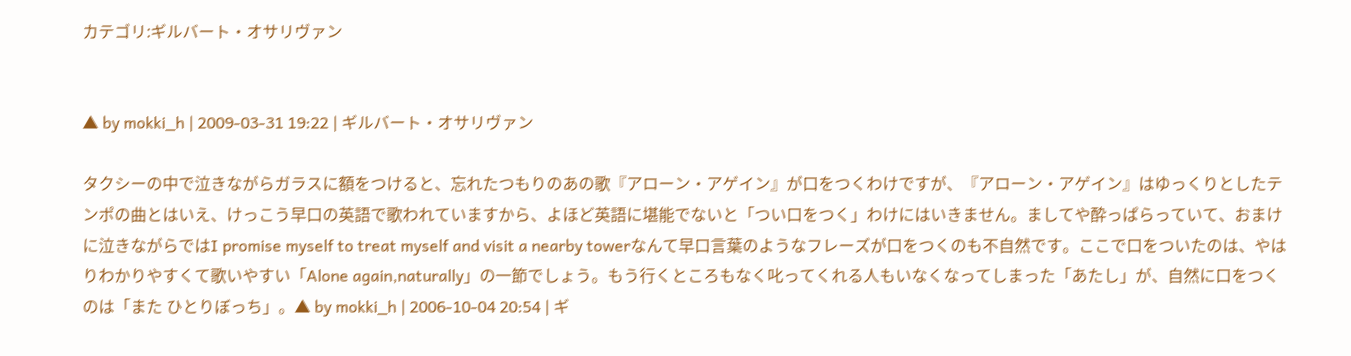カテゴリ:ギルバート・オサリヴァン


▲ by mokki_h | 2009-03-31 19:22 | ギルバート・オサリヴァン

タクシーの中で泣きながらガラスに額をつけると、忘れたつもりのあの歌『アローン・アゲイン』が口をつくわけですが、『アローン・アゲイン』はゆっくりとしたテンポの曲とはいえ、けっこう早口の英語で歌われていますから、よほど英語に堪能でないと「つい口をつく」わけにはいきません。ましてや酔っぱらっていて、おまけに泣きながらではI promise myself to treat myself and visit a nearby towerなんて早口言葉のようなフレーズが口をつくのも不自然です。ここで口をついたのは、やはりわかりやすくて歌いやすい「Alone again,naturally」の一節でしょう。もう行くところもなく叱ってくれる人もいなくなってしまった「あたし」が、自然に口をつくのは「また ひとりぼっち」。▲ by mokki_h | 2006-10-04 20:54 | ギ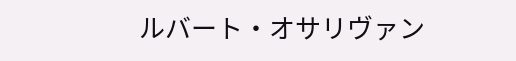ルバート・オサリヴァン